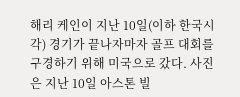해리 케인이 지난 10일(이하 한국시각) 경기가 끝나자마자 골프 대회를 구경하기 위해 미국으로 갔다. 사진은 지난 10일 아스톤 빌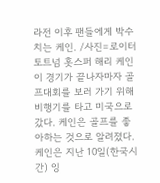라전 이후 팬들에게 박수 치는 케인. /사진=로이터
토트넘 홋스퍼 해리 케인이 경기가 끝나자마자 골프대회를 보러 가기 위해 비행기를 타고 미국으로 갔다. 케인은 골프를 좋아하는 것으로 알려졌다.
케인은 지난 10일(한국시간) 잉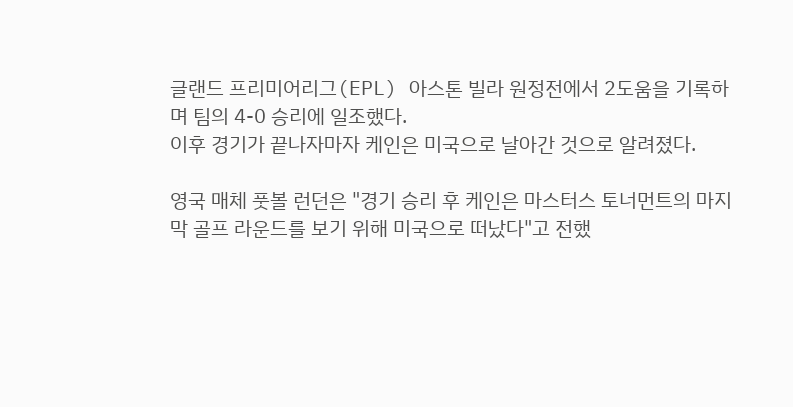글랜드 프리미어리그(EPL) 아스톤 빌라 원정전에서 2도움을 기록하며 팀의 4-0 승리에 일조했다.
이후 경기가 끝나자마자 케인은 미국으로 날아간 것으로 알려졌다.

영국 매체 풋볼 런던은 "경기 승리 후 케인은 마스터스 토너먼트의 마지막 골프 라운드를 보기 위해 미국으로 떠났다"고 전했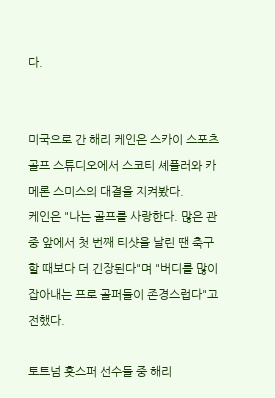다.


미국으로 간 해리 케인은 스카이 스포츠 골프 스튜디오에서 스코티 셰플러와 카메론 스미스의 대결을 지켜봤다.
케인은 "나는 골프를 사랑한다. 많은 관중 앞에서 첫 번째 티샷을 날린 땐 축구할 때보다 더 긴장된다"며 "버디를 많이 잡아내는 프로 골퍼들이 존경스럽다"고 전했다.

토트넘 홋스퍼 선수들 중 해리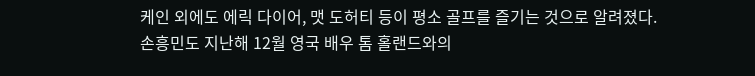케인 외에도 에릭 다이어, 맷 도허티 등이 평소 골프를 즐기는 것으로 알려졌다.
손흥민도 지난해 12월 영국 배우 톰 홀랜드와의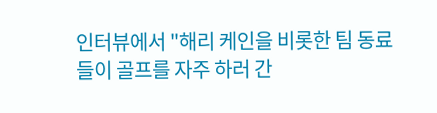인터뷰에서 "해리 케인을 비롯한 팀 동료들이 골프를 자주 하러 간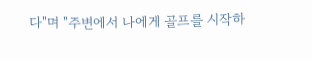다"며 "주변에서 나에게 골프를 시작하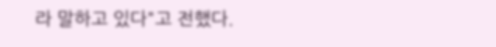라 말하고 있다"고 전했다.